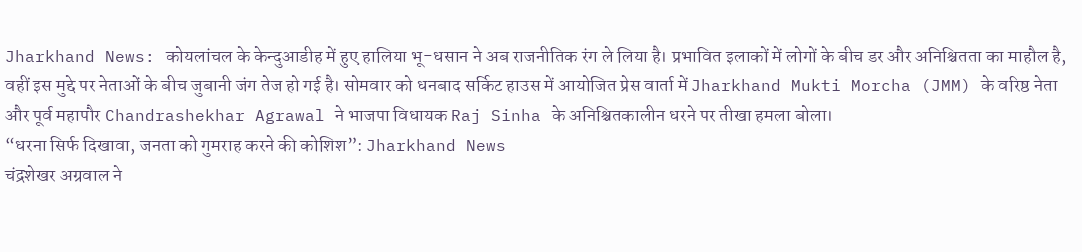Jharkhand News: कोयलांचल के केन्दुआडीह में हुए हालिया भू-धसान ने अब राजनीतिक रंग ले लिया है। प्रभावित इलाकों में लोगों के बीच डर और अनिश्चितता का माहौल है, वहीं इस मुद्दे पर नेताओं के बीच जुबानी जंग तेज हो गई है। सोमवार को धनबाद सर्किट हाउस में आयोजित प्रेस वार्ता में Jharkhand Mukti Morcha (JMM) के वरिष्ठ नेता और पूर्व महापौर Chandrashekhar Agrawal ने भाजपा विधायक Raj Sinha के अनिश्चितकालीन धरने पर तीखा हमला बोला।
“धरना सिर्फ दिखावा, जनता को गुमराह करने की कोशिश”: Jharkhand News
चंद्रशेखर अग्रवाल ने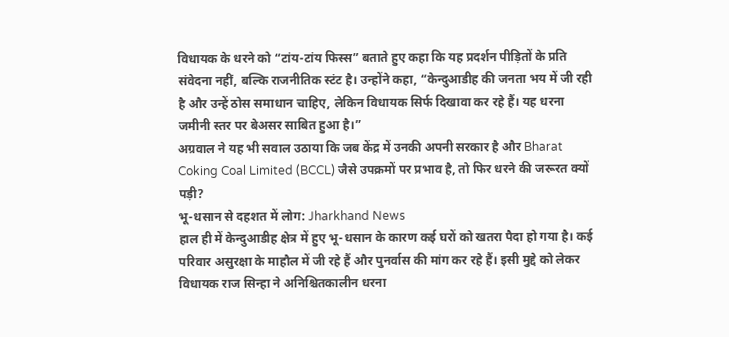विधायक के धरने को “टांय-टांय फिस्स” बताते हुए कहा कि यह प्रदर्शन पीड़ितों के प्रति संवेदना नहीं, बल्कि राजनीतिक स्टंट है। उन्होंने कहा, “केन्दुआडीह की जनता भय में जी रही है और उन्हें ठोस समाधान चाहिए, लेकिन विधायक सिर्फ दिखावा कर रहे हैं। यह धरना जमीनी स्तर पर बेअसर साबित हुआ है।”
अग्रवाल ने यह भी सवाल उठाया कि जब केंद्र में उनकी अपनी सरकार है और Bharat Coking Coal Limited (BCCL) जैसे उपक्रमों पर प्रभाव है, तो फिर धरने की जरूरत क्यों पड़ी?
भू-धसान से दहशत में लोग: Jharkhand News
हाल ही में केन्दुआडीह क्षेत्र में हुए भू-धसान के कारण कई घरों को खतरा पैदा हो गया है। कई परिवार असुरक्षा के माहौल में जी रहे हैं और पुनर्वास की मांग कर रहे हैं। इसी मुद्दे को लेकर विधायक राज सिन्हा ने अनिश्चितकालीन धरना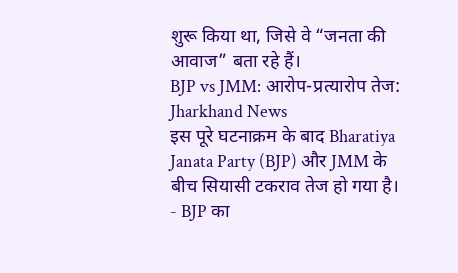शुरू किया था, जिसे वे “जनता की आवाज” बता रहे हैं।
BJP vs JMM: आरोप-प्रत्यारोप तेज: Jharkhand News
इस पूरे घटनाक्रम के बाद Bharatiya Janata Party (BJP) और JMM के बीच सियासी टकराव तेज हो गया है।
- BJP का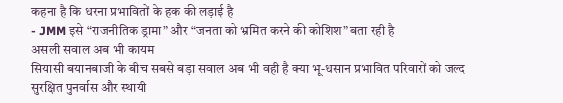कहना है कि धरना प्रभावितों के हक की लड़ाई है
- JMM इसे “राजनीतिक ड्रामा” और “जनता को भ्रमित करने की कोशिश” बता रही है
असली सवाल अब भी कायम
सियासी बयानबाजी के बीच सबसे बड़ा सवाल अब भी वही है क्या भू-धसान प्रभावित परिवारों को जल्द सुरक्षित पुनर्वास और स्थायी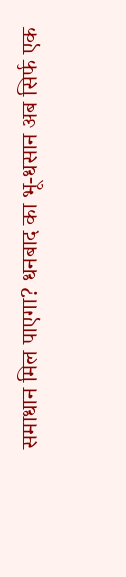समाधान मिल पाएगा? धनबाद का भू-धसान अब सिर्फ एक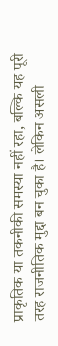प्राकृतिक या तकनीकी समस्या नहीं रहा, बल्कि यह पूरी तरह राजनीतिक मुद्दा बन चुका है। लेकिन असली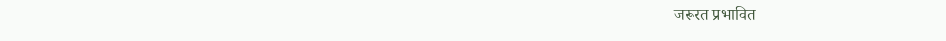जरूरत प्रभावित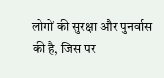लोगों की सुरक्षा और पुनर्वास की है, जिस पर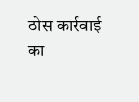ठोस कार्रवाई का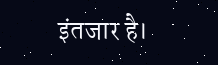इंतजार है।